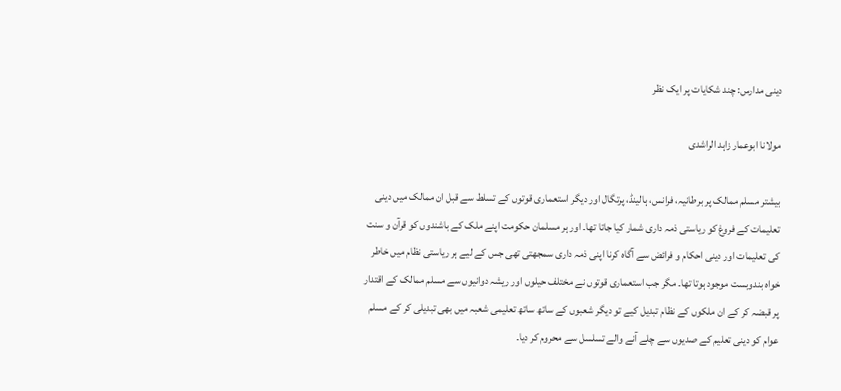دینی مدارس: چند شکایات پر ایک نظر

مولانا ابوعمار زاہد الراشدی

بیشتر مسلم ممالک پر برطانیہ، فرانس، ہالینڈ، پرتگال اور دیگر استعماری قوتوں کے تسلط سے قبل ان ممالک میں دینی تعلیمات کے فروغ کو ریاستی ذمہ داری شمار کیا جاتا تھا۔ اور ہر مسلمان حکومت اپنے ملک کے باشندوں کو قرآن و سنت کی تعلیمات اور دینی احکام و فرائض سے آگاہ کرنا اپنی ذمہ داری سمجھتی تھی جس کے لیے ہر ریاستی نظام میں خاطر خواہ بندوبست موجود ہوتا تھا۔ مگر جب استعماری قوتوں نے مختلف حیلوں اور ریشہ دوانیوں سے مسلم ممالک کے اقتدار پر قبضہ کر کے ان ملکوں کے نظام تبدیل کیے تو دیگر شعبوں کے ساتھ ساتھ تعلیمی شعبہ میں بھی تبدیلی کر کے مسلم عوام کو دینی تعلیم کے صدیوں سے چلے آنے والے تسلسل سے محروم کر دیا۔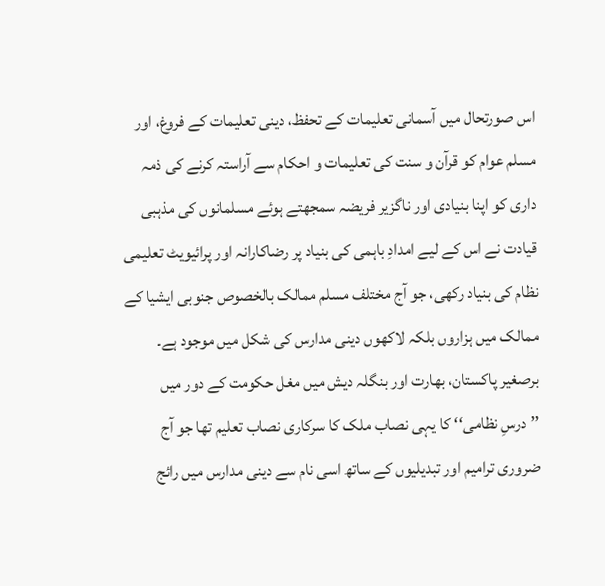اس صورتحال میں آسمانی تعلیمات کے تحفظ، دینی تعلیمات کے فروغ، اور مسلم عوام کو قرآن و سنت کی تعلیمات و احکام سے آراستہ کرنے کی ذمہ داری کو اپنا بنیادی اور ناگزیر فریضہ سمجھتے ہوئے مسلمانوں کی مذہبی قیادت نے اس کے لیے امدادِ باہمی کی بنیاد پر رضاکارانہ اور پرائیویٹ تعلیمی نظام کی بنیاد رکھی، جو آج مختلف مسلم ممالک بالخصوص جنوبی ایشیا کے ممالک میں ہزاروں بلکہ لاکھوں دینی مدارس کی شکل میں موجود ہے۔ برصغیر پاکستان، بھارت اور بنگلہ دیش میں مغل حکومت کے دور میں ’’درسِ نظامی‘‘ کا یہی نصاب ملک کا سرکاری نصاب تعلیم تھا جو آج ضروری ترامیم اور تبدیلیوں کے ساتھ اسی نام سے دینی مدارس میں رائج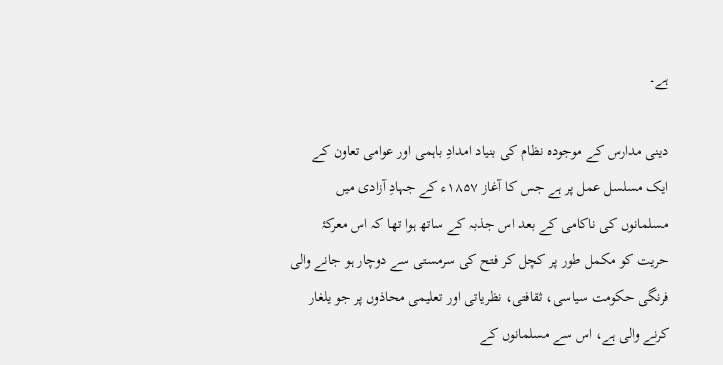ہے۔

دینی مدارس کے موجودہ نظام کی بنیاد امدادِ باہمی اور عوامی تعاون کے ایک مسلسل عمل پر ہے جس کا آغاز ۱۸۵۷ء کے جہادِ آزادی میں مسلمانوں کی ناکامی کے بعد اس جذبہ کے ساتھ ہوا تھا کہ اس معرکۂ حریت کو مکمل طور پر کچل کر فتح کی سرمستی سے دوچار ہو جانے والی فرنگی حکومت سیاسی، ثقافتی، نظریاتی اور تعلیمی محاذوں پر جو یلغار کرنے والی ہے، اس سے مسلمانوں کے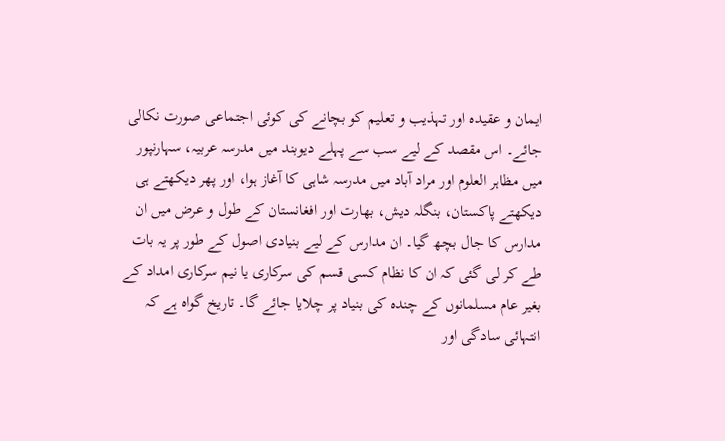ایمان و عقیدہ اور تہذیب و تعلیم کو بچانے کی کوئی اجتماعی صورت نکالی جائے۔ اس مقصد کے لیے سب سے پہلے دیوبند میں مدرسہ عربیہ، سہارنپور میں مظاہر العلوم اور مراد آباد میں مدرسہ شاہی کا آغاز ہوا، اور پھر دیکھتے ہی دیکھتے پاکستان، بنگلہ دیش، بھارت اور افغانستان کے طول و عرض میں ان مدارس کا جال بچھ گیا۔ ان مدارس کے لیے بنیادی اصول کے طور پر یہ بات طے کر لی گئی کہ ان کا نظام کسی قسم کی سرکاری یا نیم سرکاری امداد کے بغیر عام مسلمانوں کے چندہ کی بنیاد پر چلایا جائے گا۔ تاریخ گواہ ہے کہ انتہائی سادگی اور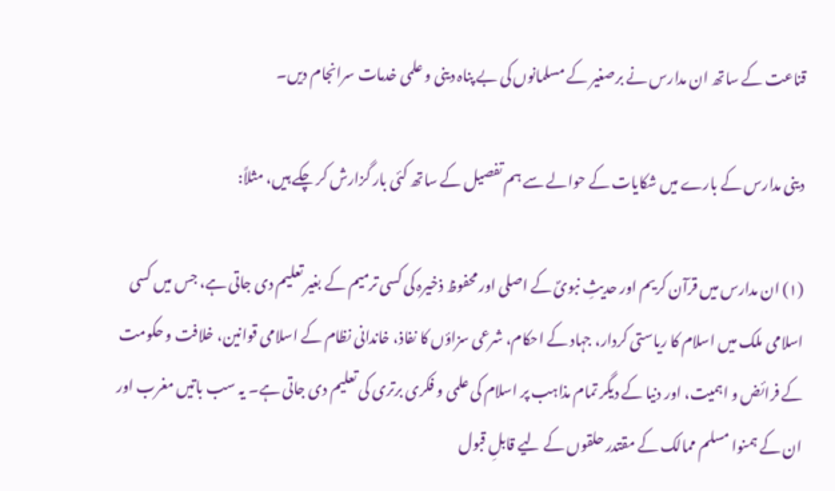قناعت کے ساتھ ان مدارس نے برصغیر کے مسلمانوں کی بے پناہ دینی و علمی خدمات سرانجام دیں۔

دینی مدارس کے بارے میں شکایات کے حوالے سے ہم تفصیل کے ساتھ کئی بار گزارش کر چکے ہیں، مثلاً‌:

(۱) ان مدارس میں قرآن کریم اور حدیثِ نبویؐ کے اصلی اور محفوظ ذخیرہ کی کسی ترمیم کے بغیر تعلیم دی جاتی ہے، جس میں کسی اسلامی ملک میں اسلام کا ریاستی کردار، جہاد کے احکام، شرعی سزاؤں کا نفاذ، خاندانی نظام کے اسلامی قوانین، خلافت و حکومت کے فرائض و اہمیت، اور دنیا کے دیگر تمام مذاہب پر اسلام کی علمی و فکری برتری کی تعلیم دی جاتی ہے۔ یہ سب باتیں مغرب اور ان کے ہمنوا مسلم ممالک کے مقتدر حلقوں کے لیے قابلِ قبول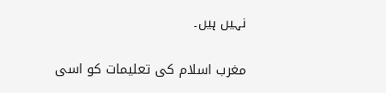نہیں ہیں۔

مغرب اسلام کی تعلیمات کو اسی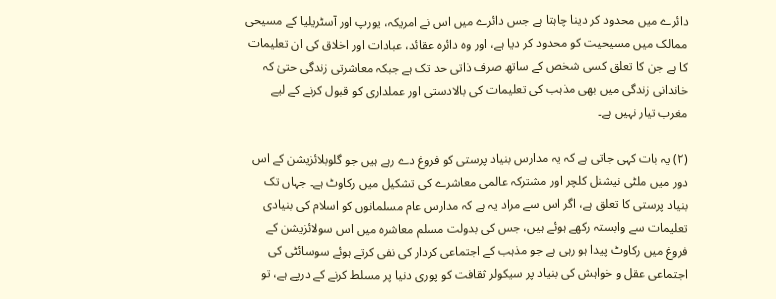دائرے میں محدود کر دینا چاہتا ہے جس دائرے میں اس نے امریکہ، یورپ اور آسٹریلیا کے مسیحی ممالک میں مسیحیت کو محدود کر دیا ہے، اور وہ دائرہ عقائد، عبادات اور اخلاق کی ان تعلیمات کا ہے جن کا تعلق کسی شخص کے ساتھ صرف ذاتی حد تک ہے جبکہ معاشرتی زندگی حتیٰ کہ خاندانی زندگی میں بھی مذہب کی تعلیمات کی بالادستی اور عملداری کو قبول کرنے کے لیے مغرب تیار نہیں ہے۔

(۲) یہ بات کہی جاتی ہے کہ یہ مدارس بنیاد پرستی کو فروغ دے رہے ہیں جو گلوبلائزیشن کے اس دور میں ملٹی نیشنل کلچر اور مشترکہ عالمی معاشرے کی تشکیل میں رکاوٹ ہے۔ جہاں تک بنیاد پرستی کا تعلق ہے، اگر اس سے مراد یہ ہے کہ مدارس عام مسلمانوں کو اسلام کی بنیادی تعلیمات سے وابستہ رکھے ہوئے ہیں، جس کی بدولت مسلم معاشرہ میں اس سولائزیشن کے فروغ میں رکاوٹ پیدا ہو رہی ہے جو مذہب کے اجتماعی کردار کی نفی کرتے ہوئے سوسائٹی کی اجتماعی عقل و خواہش کی بنیاد پر سیکولر ثقافت کو پوری دنیا پر مسلط کرنے کے درپے ہے، تو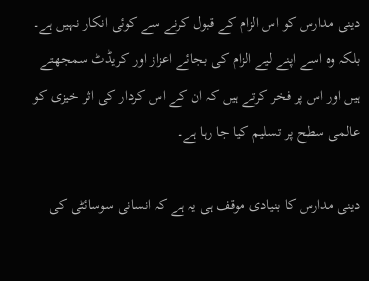دینی مدارس کو اس الزام کے قبول کرنے سے کوئی انکار نہیں ہے۔ بلکہ وہ اسے اپنے لیے الزام کی بجائے اعزاز اور کریڈٹ سمجھتے ہیں اور اس پر فخر کرتے ہیں کہ ان کے اس کردار کی اثر خیزی کو عالمی سطح پر تسلیم کیا جا رہا ہے۔

دینی مدارس کا بنیادی موقف ہی یہ ہے کہ انسانی سوسائٹی کی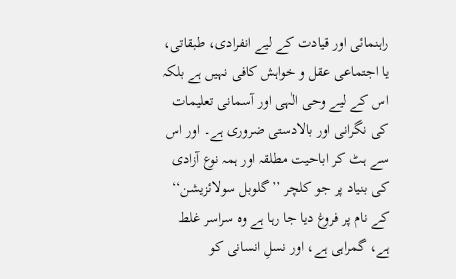راہنمائی اور قیادت کے لیے انفرادی، طبقاتی، یا اجتماعی عقل و خواہش کافی نہیں ہے بلکہ اس کے لیے وحی الٰہی اور آسمانی تعلیمات کی نگرانی اور بالادستی ضروری ہے۔ اور اس سے ہٹ کر اباحیت مطلقہ اور ہمہ نوع آزادی کی بنیاد پر جو کلچر ’’گلوبل سولائزیشن‘‘ کے نام پر فروغ دیا جا رہا ہے وہ سراسر غلط ہے، گمراہی ہے، اور نسلِ انسانی کو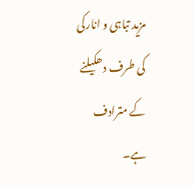مزید تباہی و انارکی کی طرف دھکیلنے کے مترادف ہے۔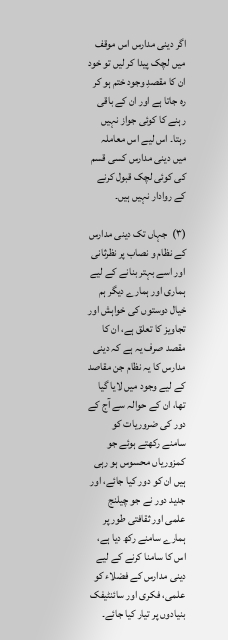اگر دینی مدارس اس موقف میں لچک پیدا کر لیں تو خود ان کا مقصدِ وجود ختم ہو کر رہ جاتا ہے اور ان کے باقی رہنے کا کوئی جواز نہیں رہتا۔ اس لیے اس معاملہ میں دینی مدارس کسی قسم کی کوئی لچک قبول کرنے کے روادار نہیں ہیں۔

(۳)  جہاں تک دینی مدارس کے نظام و نصاب پر نظرثانی اور اسے بہتر بنانے کے لیے ہماری اور ہمارے دیگر ہم خیال دوستوں کی خواہش اور تجاویز کا تعلق ہے، ان کا مقصد صرف یہ ہے کہ دینی مدارس کا یہ نظام جن مقاصد کے لیے وجود میں لایا گیا تھا، ان کے حوالہ سے آج کے دور کی ضروریات کو سامنے رکھتے ہوئے جو کمزوریاں محسوس ہو رہی ہیں ان کو دور کیا جائے، اور جدید دور نے جو چیلنج علمی اور ثقافتی طور پر ہمارے سامنے رکھ دیا ہے، اس کا سامنا کرنے کے لیے دینی مدارس کے فضلاء کو علمی، فکری اور سائنٹیفک بنیادوں پر تیار کیا جائے۔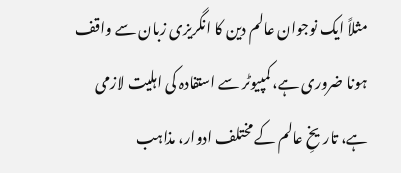مثلاً ایک نوجوان عالم دین کا انگریزی زبان سے واقف ہونا ضروری ہے، کمپیوٹر سے استفادہ کی اہلیت لازمی ہے، تاریخِ عالم کے مختلف ادوار، مذاہب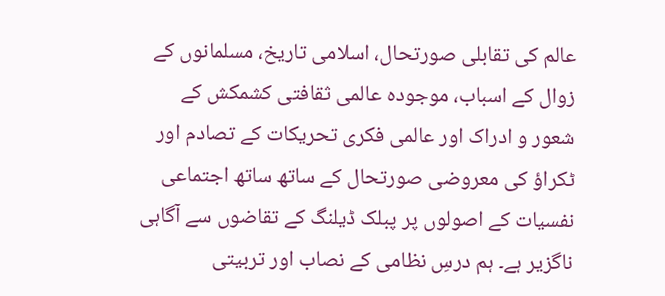عالم کی تقابلی صورتحال، اسلامی تاریخ، مسلمانوں کے زوال کے اسباب، موجودہ عالمی ثقافتی کشمکش کے شعور و ادراک اور عالمی فکری تحریکات کے تصادم اور ٹکراؤ کی معروضی صورتحال کے ساتھ ساتھ اجتماعی نفسیات کے اصولوں پر پبلک ڈیلنگ کے تقاضوں سے آگاہی ناگزیر ہے۔ ہم درسِ نظامی کے نصاب اور تربیتی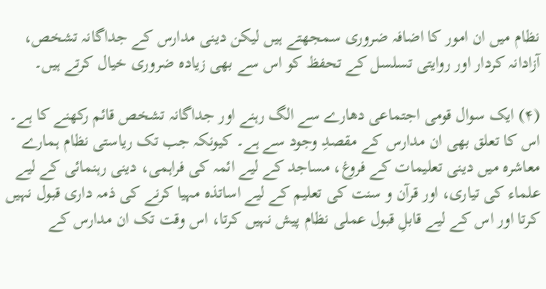نظام میں ان امور کا اضافہ ضروری سمجھتے ہیں لیکن دینی مدارس کے جداگانہ تشخص، آزادانہ کردار اور روایتی تسلسل کے تحفظ کو اس سے بھی زیادہ ضروری خیال کرتے ہیں۔

(۴) ایک سوال قومی اجتماعی دھارے سے الگ رہنے اور جداگانہ تشخص قائم رکھنے کا ہے۔ اس کا تعلق بھی ان مدارس کے مقصدِ وجود سے ہے۔ کیونکہ جب تک ریاستی نظام ہمارے معاشرہ میں دینی تعلیمات کے فروغ، مساجد کے لیے ائمہ کی فراہمی، دینی رہنمائی کے لیے علماء کی تیاری، اور قرآن و سنت کی تعلیم کے لیے اساتذہ مہیا کرنے کی ذمہ داری قبول نہیں کرتا اور اس کے لیے قابلِ قبول عملی نظام پیش نہیں کرتا، اس وقت تک ان مدارس کے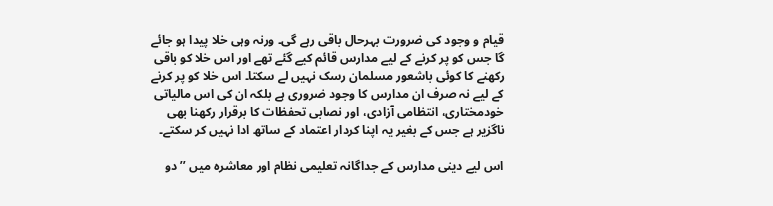قیام و وجود کی ضرورت بہرحال باقی رہے گی۔ ورنہ وہی خلا پیدا ہو جائے گا جس کو پر کرنے کے لیے مدارس قائم کیے گئے تھے اور اس خلا کو باقی رکھنے کا کوئی باشعور مسلمان رسک نہیں لے سکتا۔ اس خلا کو پر کرنے کے لیے نہ صرف ان مدارس کا وجود ضروری ہے بلکہ ان کی اس مالیاتی خودمختاری، انتظامی آزادی، اور نصابی تحفظات کا برقرار رکھنا بھی ناگزیر ہے جس کے بغیر یہ اپنا کردار اعتماد کے ساتھ ادا نہیں کر سکتے۔

اس لیے دینی مدارس کے جداگانہ تعلیمی نظام اور معاشرہ میں ’’دو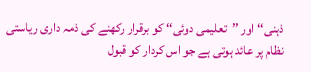ذہنی‘‘ اور ’’تعلیمی دوئی‘‘ کو برقرار رکھنے کی ذمہ داری ریاستی نظام پر عائد ہوتی ہے جو اس کردار کو قبول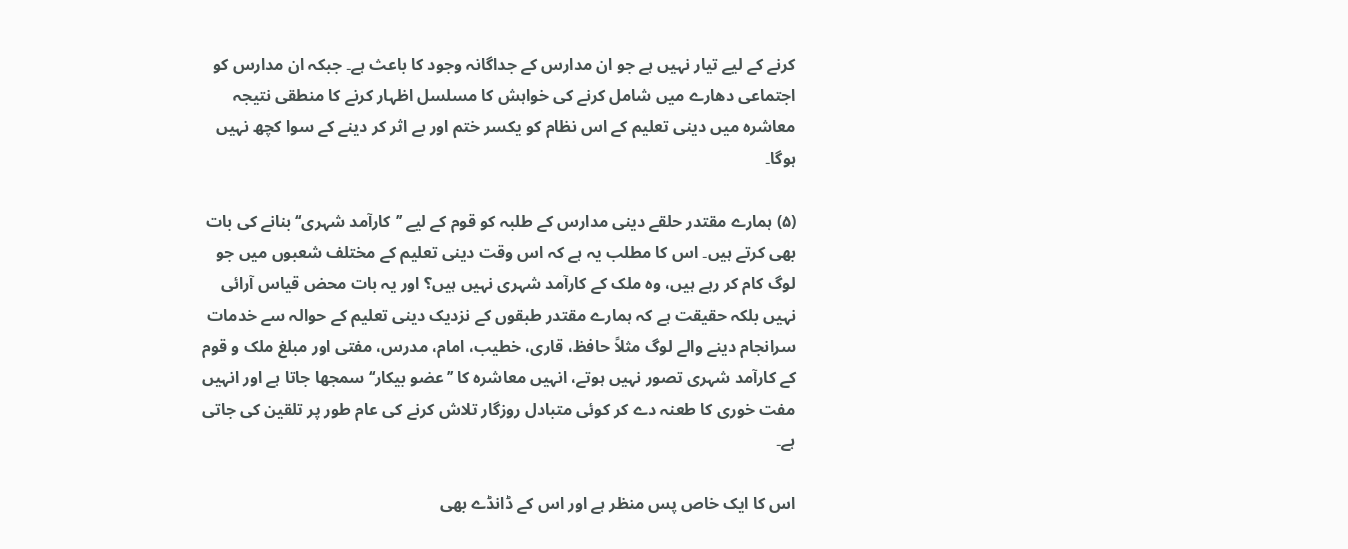کرنے کے لیے تیار نہیں ہے جو ان مدارس کے جداگانہ وجود کا باعث ہے۔ جبکہ ان مدارس کو اجتماعی دھارے میں شامل کرنے کی خواہش کا مسلسل اظہار کرنے کا منطقی نتیجہ معاشرہ میں دینی تعلیم کے اس نظام کو یکسر ختم اور بے اثر کر دینے کے سوا کچھ نہیں ہوگا۔

(۵) ہمارے مقتدر حلقے دینی مدارس کے طلبہ کو قوم کے لیے ’’کارآمد شہری‘‘ بنانے کی بات بھی کرتے ہیں۔ اس کا مطلب یہ ہے کہ اس وقت دینی تعلیم کے مختلف شعبوں میں جو لوگ کام کر رہے ہیں، وہ ملک کے کارآمد شہری نہیں ہیں؟ اور یہ بات محض قیاس آرائی نہیں بلکہ حقیقت ہے کہ ہمارے مقتدر طبقوں کے نزدیک دینی تعلیم کے حوالہ سے خدمات سرانجام دینے والے لوگ مثلاً‌ حافظ، قاری، خطیب، امام، مدرس، مفتی اور مبلغ ملک و قوم کے کارآمد شہری تصور نہیں ہوتے، انہیں معاشرہ کا ’’عضو بیکار‘‘ سمجھا جاتا ہے اور انہیں مفت خوری کا طعنہ دے کر کوئی متبادل روزگار تلاش کرنے کی عام طور پر تلقین کی جاتی ہے۔

اس کا ایک خاص پس منظر ہے اور اس کے ڈانڈے بھی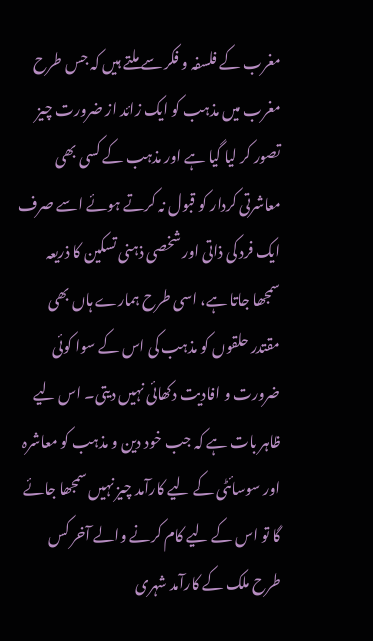مغرب کے فلسفہ و فکر سے ملتے ہیں کہ جس طرح مغرب میں مذہب کو ایک زائد از ضرورت چیز تصور کر لیا گیا ہے اور مذہب کے کسی بھی معاشرتی کردار کو قبول نہ کرتے ہوئے اسے صرف ایک فرد کی ذاتی اور شخصی ذہنی تسکین کا ذریعہ سمجھا جاتا ہے، اسی طرح ہمارے ہاں بھی مقتدر حلقوں کو مذہب کی اس کے سوا کوئی ضرورت و افادیت دکھائی نہیں دیتی۔ اس لیے ظاہر بات ہے کہ جب خود دین و مذہب کو معاشرہ اور سوسائٹی کے لیے کارآمد چیز نہیں سمجھا جائے گا تو اس کے لیے کام کرنے والے آخر کس طرح ملک کے کارآمد شہری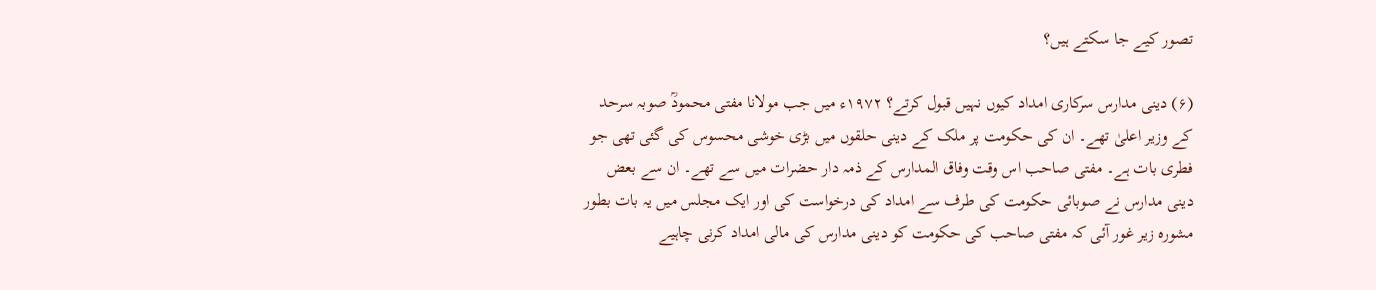تصور کیے جا سکتے ہیں؟

(۶) دینی مدارس سرکاری امداد کیوں نہیں قبول کرتے؟ ۱۹۷۲ء میں جب مولانا مفتی محمودؒ صوبہ سرحد کے وزیر اعلیٰ تھے۔ ان کی حکومت پر ملک کے دینی حلقوں میں بڑی خوشی محسوس کی گئی تھی جو فطری بات ہے۔ مفتی صاحب اس وقت وفاق المدارس کے ذمہ دار حضرات میں سے تھے۔ ان سے بعض دینی مدارس نے صوبائی حکومت کی طرف سے امداد کی درخواست کی اور ایک مجلس میں یہ بات بطور مشورہ زیر غور آئی کہ مفتی صاحب کی حکومت کو دینی مدارس کی مالی امداد کرنی چاہیے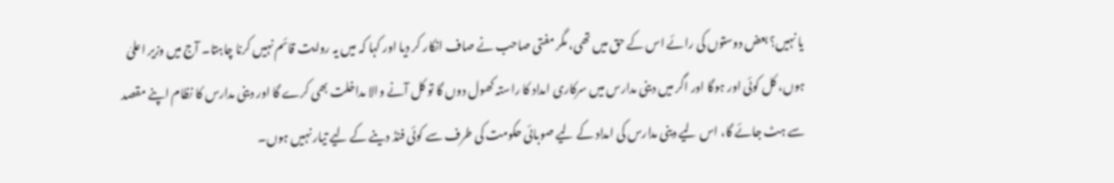یا نہیں؟ بعض دوستوں کی رائے اس کے حق میں تھی، مگر مفتی صاحب نے صاف انکار کر دیا اور کہا کہ میں یہ روایت قائم نہیں کرنا چاہتا۔ آج میں وزیر اعلیٰ ہوں، کل کوئی اور ہوگا اور اگر میں دینی مدارس میں سرکاری امداد کا راستہ کھول دوں گا تو کل آنے والا مداخلت بھی کرے گا اور دینی مدارس کا نظام اپنے مقصد سے ہٹ جائے گا، اس لیے دینی مدارس کی امداد کے لیے صوبائی حکومت کی طرف سے کوئی فنڈ دینے کے لیے تیار نہیں ہوں۔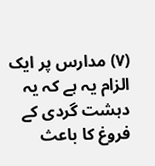(۷) مدارس پر ایک الزام یہ ہے کہ یہ دہشت گردی کے فروغ کا باعث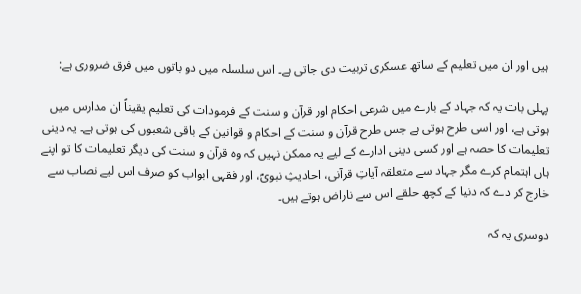ہیں اور ان میں تعلیم کے ساتھ عسکری تربیت دی جاتی ہے۔ اس سلسلہ میں دو باتوں میں فرق ضروری ہے:

پہلی بات یہ کہ جہاد کے بارے میں شرعی احکام اور قرآن و سنت کے فرمودات کی تعلیم یقیناً ان مدارس میں ہوتی ہے، اور اسی طرح ہوتی ہے جس طرح قرآن و سنت کے احکام و قوانین کے باقی شعبوں کی ہوتی ہے۔ یہ دینی تعلیمات کا حصہ ہے اور کسی دینی ادارے کے لیے یہ ممکن نہیں کہ وہ قرآن و سنت کی دیگر تعلیمات کا تو اپنے ہاں اہتمام کرے مگر جہاد سے متعلقہ آیاتِ قرآنی، احادیثِ نبویؐ، اور فقہی ابواب کو صرف اس لیے نصاب سے خارج کر دے کہ دنیا کے کچھ حلقے اس سے ناراض ہوتے ہیں۔

دوسری یہ کہ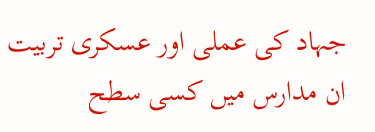جہاد کی عملی اور عسکری تربیت ان مدارس میں کسی سطح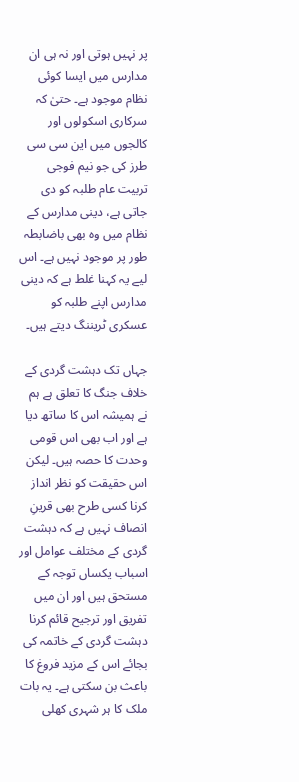پر نہیں ہوتی اور نہ ہی ان مدارس میں ایسا کوئی نظام موجود ہے۔ حتیٰ کہ سرکاری اسکولوں اور کالجوں میں این سی سی طرز کی جو نیم فوجی تربیت عام طلبہ کو دی جاتی ہے، دینی مدارس کے نظام میں وہ بھی باضابطہ طور پر موجود نہیں ہے۔ اس لیے یہ کہنا غلط ہے کہ دینی مدارس اپنے طلبہ کو عسکری ٹریننگ دیتے ہیں۔

جہاں تک دہشت گردی کے خلاف جنگ کا تعلق ہے ہم نے ہمیشہ اس کا ساتھ دیا ہے اور اب بھی اس قومی وحدت کا حصہ ہیں۔ لیکن اس حقیقت کو نظر انداز کرنا کسی طرح بھی قرینِ انصاف نہیں ہے کہ دہشت گردی کے مختلف عوامل اور اسباب یکساں توجہ کے مستحق ہیں اور ان میں تفریق اور ترجیح قائم کرنا دہشت گردی کے خاتمہ کی بجائے اس کے مزید فروغ کا باعث بن سکتی ہے۔ یہ بات ملک کا ہر شہری کھلی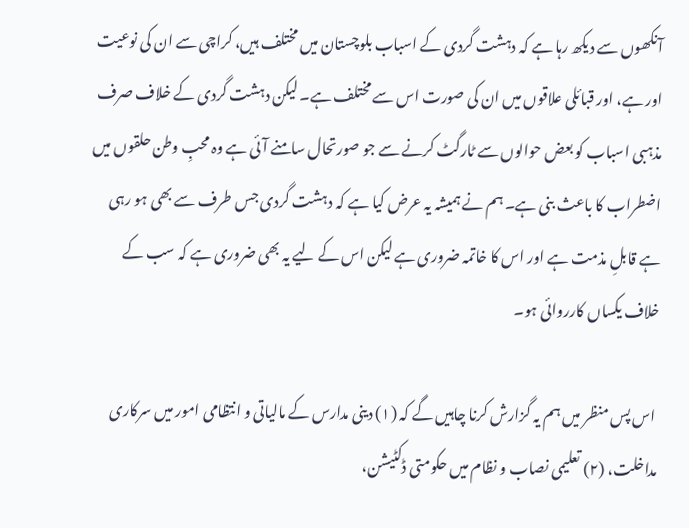آنکھوں سے دیکھ رہا ہے کہ دہشت گردی کے اسباب بلوچستان میں مختلف ہیں، کراچی سے ان کی نوعیت اور ہے، اور قبائلی علاقوں میں ان کی صورت اس سے مختلف ہے۔ لیکن دہشت گردی کے خلاف صرف مذہبی اسباب کو بعض حوالوں سے ٹارگٹ کرنے سے جو صورتحال سامنے آئی ہے وہ محبِ وطن حلقوں میں اضطراب کا باعث بنی ہے۔ ہم نے ہمیشہ یہ عرض کیا ہے کہ دہشت گردی جس طرف سے بھی ہو رہی ہے قابلِ مذمت ہے اور اس کا خاتمہ ضروری ہے لیکن اس کے لیے یہ بھی ضروری ہے کہ سب کے خلاف یکساں کارروائی ہو۔

 اس پس منظر میں ہم یہ گزارش کرنا چاہیں گے کہ (۱) دینی مدارس کے مالیاتی و انتظامی امور میں سرکاری مداخلت، (۲) تعلیمی نصاب و نظام میں حکومتی ڈکٹیشن،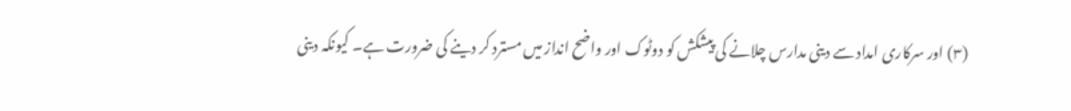(۳) اور سرکاری امداد سے دینی مدارس چلانے کی پیشکش کو دوٹوک اور واضح انداز میں مسترد کر دینے کی ضرورت ہے۔ کیونکہ دینی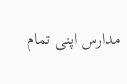مدارس اپنی تمام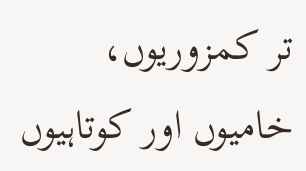تر کمزوریوں، خامیوں اور کوتاہیوں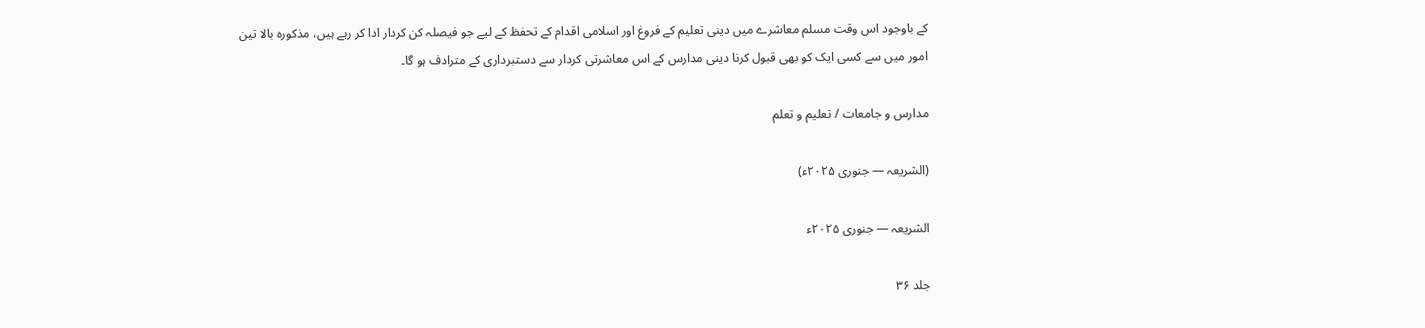کے باوجود اس وقت مسلم معاشرے میں دینی تعلیم کے فروغ اور اسلامی اقدام کے تحفظ کے لیے جو فیصلہ کن کردار ادا کر رہے ہیں، مذکورہ بالا تین امور میں سے کسی ایک کو بھی قبول کرنا دینی مدارس کے اس معاشرتی کردار سے دستبرداری کے مترادف ہو گا۔

مدارس و جامعات / تعلیم و تعلم

(الشریعہ — جنوری ۲۰۲۵ء)

الشریعہ — جنوری ۲۰۲۵ء

جلد ۳۶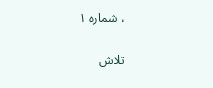، شمارہ ۱

تلاش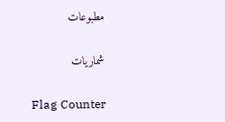مطبوعات

شماریات

Flag Counter